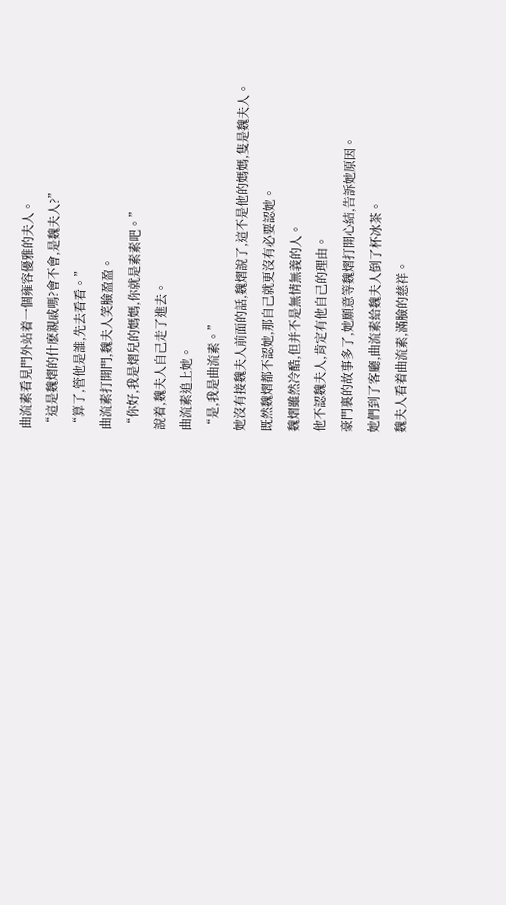曲流素看見門外站着一個雍容優雅的夫人。
“這是魏熠的什麽親戚嗎?會不會,是魏夫人?”
“算了,管他是誰,先去看看。”
曲流素打開門,魏夫人笑臉盈盈。
“你好,我是熠兒的媽媽,你就是素素吧。”
說着,魏夫人自己走了進去。
曲流素追上她。
“是,我是曲流素。”
她沒有接魏夫人前面的話,魏熠說了,這不是他的媽媽,隻是魏夫人。
既然魏熠都不認她,那自己就更沒有必要認她。
魏熠雖然冷酷,但并不是無情無義的人。
他不認魏夫人,肯定有他自己的理由。
豪門裏的故事多了,她願意等魏熠打開心結,告訴她原因。
她們到了客廳,曲流素給魏夫人倒了杯冰茶。
魏夫人看着曲流素,滿臉的慈祥。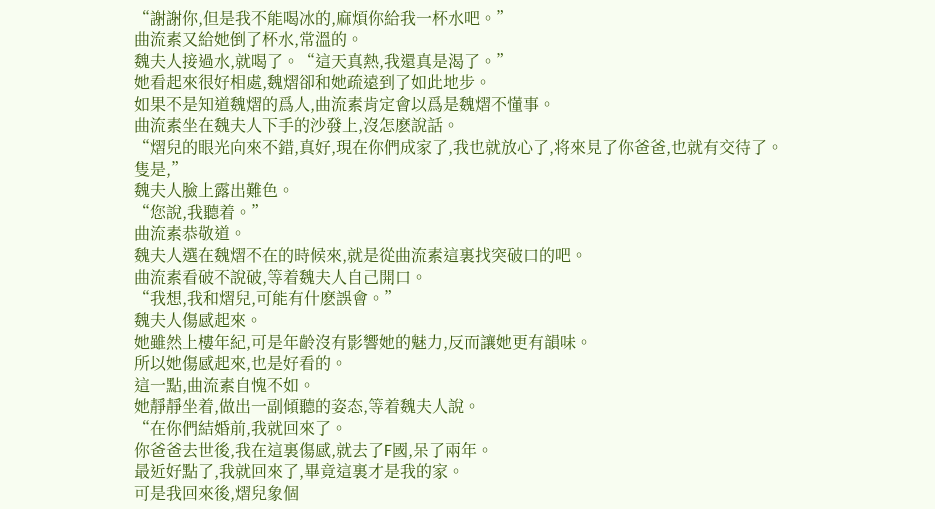“謝謝你,但是我不能喝冰的,麻煩你給我一杯水吧。”
曲流素又給她倒了杯水,常溫的。
魏夫人接過水,就喝了。“這天真熱,我還真是渴了。”
她看起來很好相處,魏熠卻和她疏遠到了如此地步。
如果不是知道魏熠的爲人,曲流素肯定會以爲是魏熠不懂事。
曲流素坐在魏夫人下手的沙發上,沒怎麽說話。
“熠兒的眼光向來不錯,真好,現在你們成家了,我也就放心了,将來見了你爸爸,也就有交待了。隻是,”
魏夫人臉上露出難色。
“您說,我聽着。”
曲流素恭敬道。
魏夫人選在魏熠不在的時候來,就是從曲流素這裏找突破口的吧。
曲流素看破不說破,等着魏夫人自己開口。
“我想,我和熠兒,可能有什麽誤會。”
魏夫人傷感起來。
她雖然上樓年紀,可是年齡沒有影響她的魅力,反而讓她更有韻味。
所以她傷感起來,也是好看的。
這一點,曲流素自愧不如。
她靜靜坐着,做出一副傾聽的姿态,等着魏夫人說。
“在你們結婚前,我就回來了。
你爸爸去世後,我在這裏傷感,就去了F國,呆了兩年。
最近好點了,我就回來了,畢竟這裏才是我的家。
可是我回來後,熠兒象個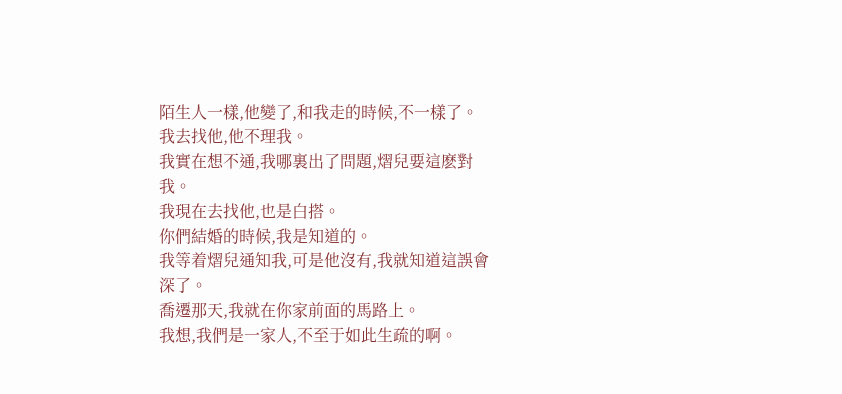陌生人一樣,他變了,和我走的時候,不一樣了。
我去找他,他不理我。
我實在想不通,我哪裏出了問題,熠兒要這麽對我。
我現在去找他,也是白搭。
你們結婚的時候,我是知道的。
我等着熠兒通知我,可是他沒有,我就知道這誤會深了。
喬遷那天,我就在你家前面的馬路上。
我想,我們是一家人,不至于如此生疏的啊。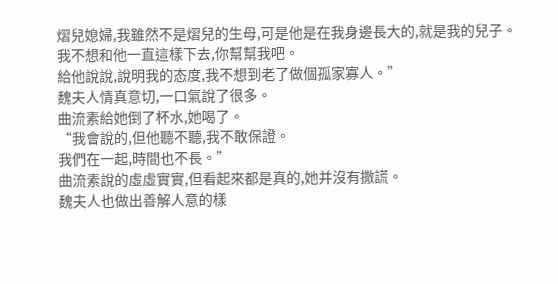熠兒媳婦,我雖然不是熠兒的生母,可是他是在我身邊長大的,就是我的兒子。
我不想和他一直這樣下去,你幫幫我吧。
給他說說,說明我的态度,我不想到老了做個孤家寡人。”
魏夫人情真意切,一口氣說了很多。
曲流素給她倒了杯水,她喝了。
“我會說的,但他聽不聽,我不敢保證。
我們在一起,時間也不長。”
曲流素說的虛虛實實,但看起來都是真的,她并沒有撒謊。
魏夫人也做出善解人意的樣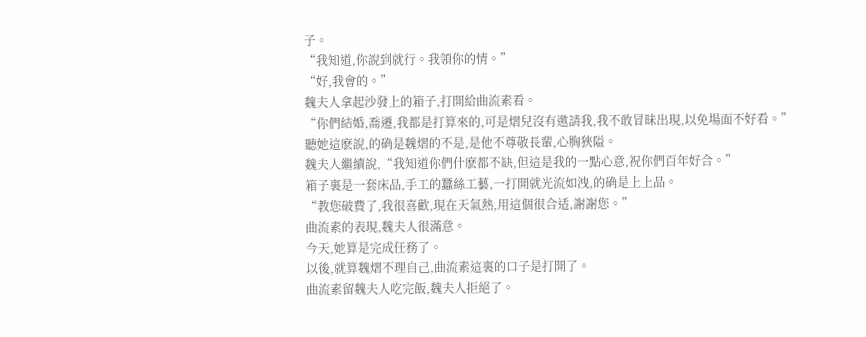子。
“我知道,你說到就行。我領你的情。”
“好,我會的。”
魏夫人拿起沙發上的箱子,打開給曲流素看。
“你們結婚,喬遷,我都是打算來的,可是熠兒沒有邀請我,我不敢冒昧出現,以免場面不好看。”
聽她這麽說,的确是魏熠的不是,是他不尊敬長輩,心胸狹隘。
魏夫人繼續說,“我知道你們什麽都不缺,但這是我的一點心意,祝你們百年好合。”
箱子裏是一套床品,手工的蠶絲工藝,一打開就光流如洩,的确是上上品。
“教您破費了,我很喜歡,現在天氣熱,用這個很合适,謝謝您。”
曲流素的表現,魏夫人很滿意。
今天,她算是完成任務了。
以後,就算魏熠不理自己,曲流素這裏的口子是打開了。
曲流素留魏夫人吃完飯,魏夫人拒絕了。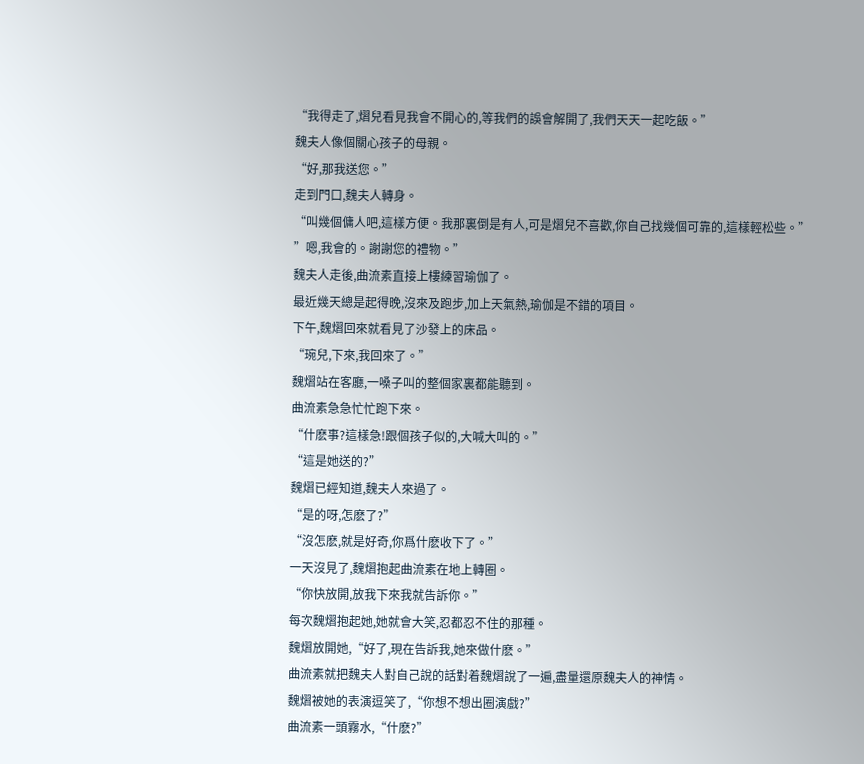“我得走了,熠兒看見我會不開心的,等我們的誤會解開了,我們天天一起吃飯。”
魏夫人像個關心孩子的母親。
“好,那我送您。”
走到門口,魏夫人轉身。
“叫幾個傭人吧,這樣方便。我那裏倒是有人,可是熠兒不喜歡,你自己找幾個可靠的,這樣輕松些。”
”嗯,我會的。謝謝您的禮物。”
魏夫人走後,曲流素直接上樓練習瑜伽了。
最近幾天總是起得晚,沒來及跑步,加上天氣熱,瑜伽是不錯的項目。
下午,魏熠回來就看見了沙發上的床品。
“琬兒,下來,我回來了。”
魏熠站在客廳,一嗓子叫的整個家裏都能聽到。
曲流素急急忙忙跑下來。
“什麽事?這樣急!跟個孩子似的,大喊大叫的。”
“這是她送的?”
魏熠已經知道,魏夫人來過了。
“是的呀,怎麽了?”
“沒怎麽,就是好奇,你爲什麽收下了。”
一天沒見了,魏熠抱起曲流素在地上轉圈。
“你快放開,放我下來我就告訴你。”
每次魏熠抱起她,她就會大笑,忍都忍不住的那種。
魏熠放開她,“好了,現在告訴我,她來做什麽。”
曲流素就把魏夫人對自己說的話對着魏熠說了一遍,盡量還原魏夫人的神情。
魏熠被她的表演逗笑了,“你想不想出圈演戲?”
曲流素一頭霧水,“什麽?”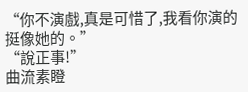“你不演戲,真是可惜了,我看你演的挺像她的。”
“說正事!”
曲流素瞪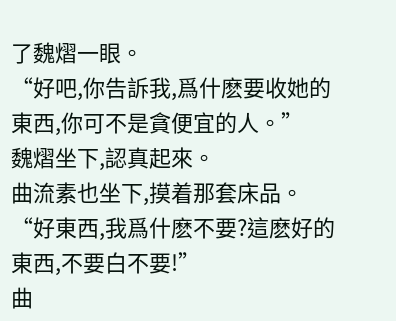了魏熠一眼。
“好吧,你告訴我,爲什麽要收她的東西,你可不是貪便宜的人。”
魏熠坐下,認真起來。
曲流素也坐下,摸着那套床品。
“好東西,我爲什麽不要?這麽好的東西,不要白不要!”
曲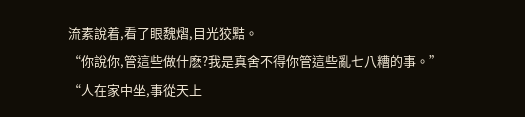流素說着,看了眼魏熠,目光狡黠。
“你說你,管這些做什麽?我是真舍不得你管這些亂七八糟的事。”
“人在家中坐,事從天上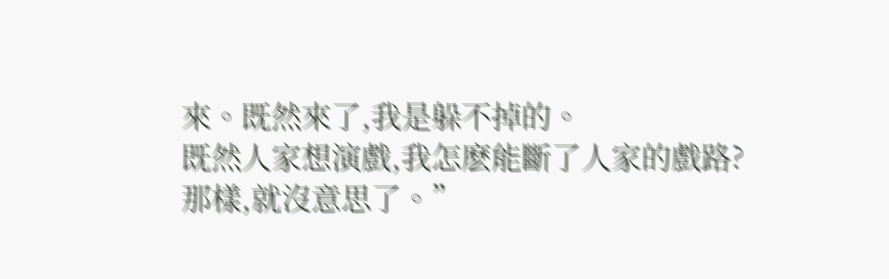來。既然來了,我是躲不掉的。
既然人家想演戲,我怎麽能斷了人家的戲路?
那樣,就沒意思了。”